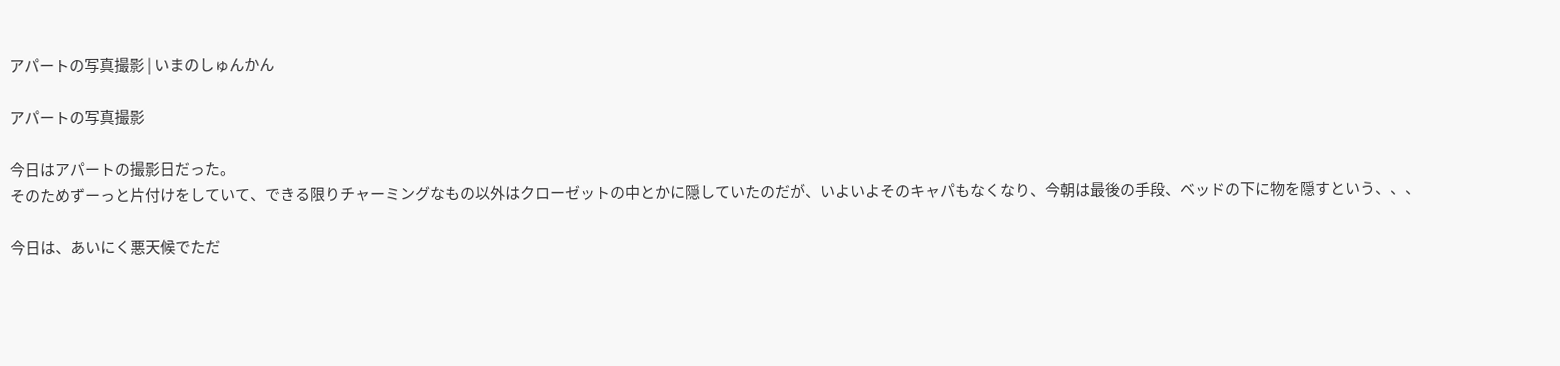アパートの写真撮影 | いまのしゅんかん

アパートの写真撮影

今日はアパートの撮影日だった。
そのためずーっと片付けをしていて、できる限りチャーミングなもの以外はクローゼットの中とかに隠していたのだが、いよいよそのキャパもなくなり、今朝は最後の手段、ベッドの下に物を隠すという、、、

今日は、あいにく悪天候でただ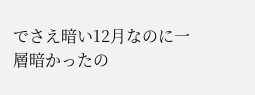でさえ暗い12月なのに一層暗かったの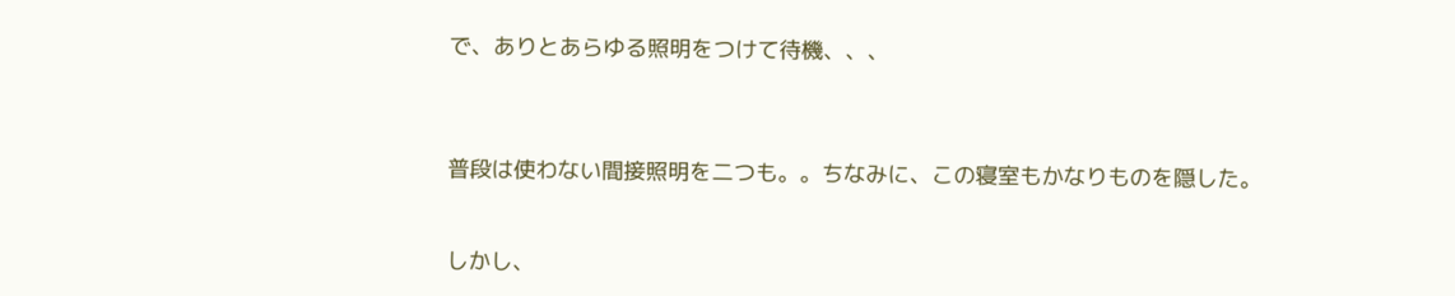で、ありとあらゆる照明をつけて待機、、、



普段は使わない間接照明を二つも。。ちなみに、この寝室もかなりものを隠した。


しかし、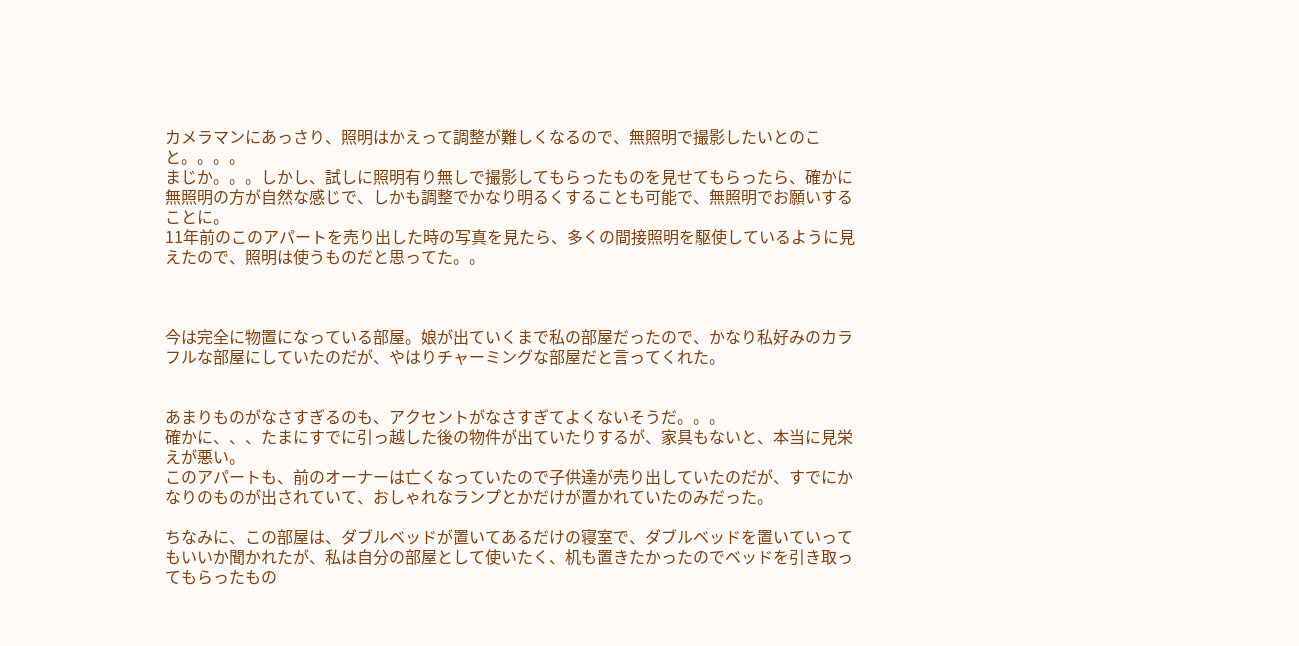カメラマンにあっさり、照明はかえって調整が難しくなるので、無照明で撮影したいとのこと。。。。
まじか。。。しかし、試しに照明有り無しで撮影してもらったものを見せてもらったら、確かに無照明の方が自然な感じで、しかも調整でかなり明るくすることも可能で、無照明でお願いすることに。
11年前のこのアパートを売り出した時の写真を見たら、多くの間接照明を駆使しているように見えたので、照明は使うものだと思ってた。。



今は完全に物置になっている部屋。娘が出ていくまで私の部屋だったので、かなり私好みのカラフルな部屋にしていたのだが、やはりチャーミングな部屋だと言ってくれた。


あまりものがなさすぎるのも、アクセントがなさすぎてよくないそうだ。。。
確かに、、、たまにすでに引っ越した後の物件が出ていたりするが、家具もないと、本当に見栄えが悪い。
このアパートも、前のオーナーは亡くなっていたので子供達が売り出していたのだが、すでにかなりのものが出されていて、おしゃれなランプとかだけが置かれていたのみだった。

ちなみに、この部屋は、ダブルベッドが置いてあるだけの寝室で、ダブルベッドを置いていってもいいか聞かれたが、私は自分の部屋として使いたく、机も置きたかったのでベッドを引き取ってもらったもの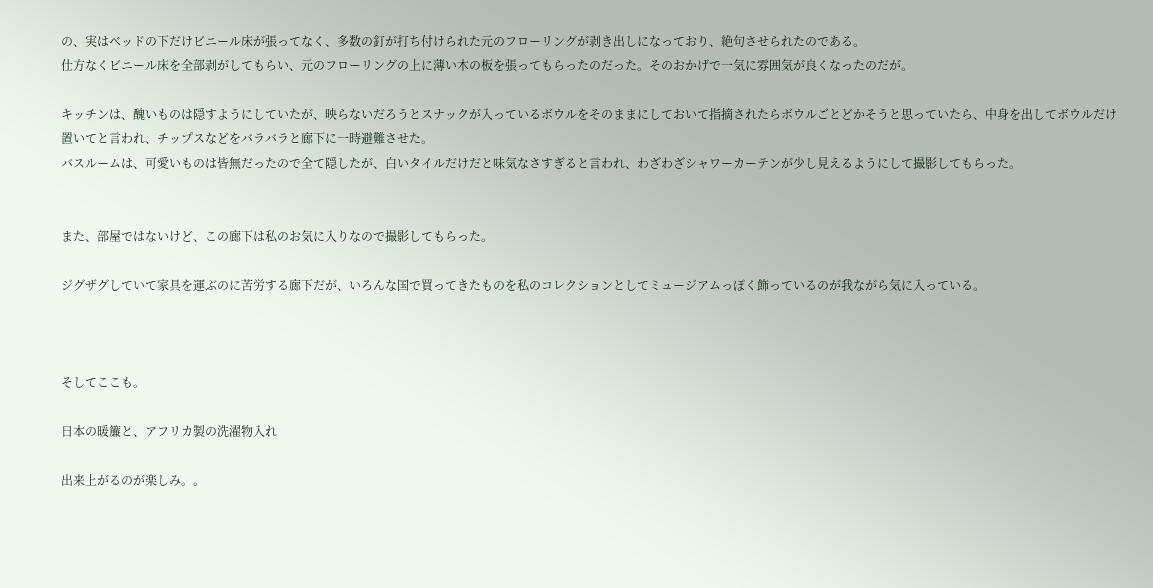の、実はベッドの下だけビニール床が張ってなく、多数の釘が打ち付けられた元のフローリングが剥き出しになっており、絶句させられたのである。
仕方なくビニール床を全部剥がしてもらい、元のフローリングの上に薄い木の板を張ってもらったのだった。そのおかげで一気に雰囲気が良くなったのだが。

キッチンは、醜いものは隠すようにしていたが、映らないだろうとスナックが入っているボウルをそのままにしておいて指摘されたらボウルごとどかそうと思っていたら、中身を出してボウルだけ置いてと言われ、チップスなどをバラバラと廊下に一時避難させた。
バスルームは、可愛いものは皆無だったので全て隠したが、白いタイルだけだと味気なさすぎると言われ、わざわざシャワーカーテンが少し見えるようにして撮影してもらった。


また、部屋ではないけど、この廊下は私のお気に入りなので撮影してもらった。

ジグザグしていて家具を運ぶのに苦労する廊下だが、いろんな国で買ってきたものを私のコレクションとしてミュージアムっぽく飾っているのが我ながら気に入っている。



そしてここも。

日本の暖簾と、アフリカ製の洗濯物入れ

出来上がるのが楽しみ。。